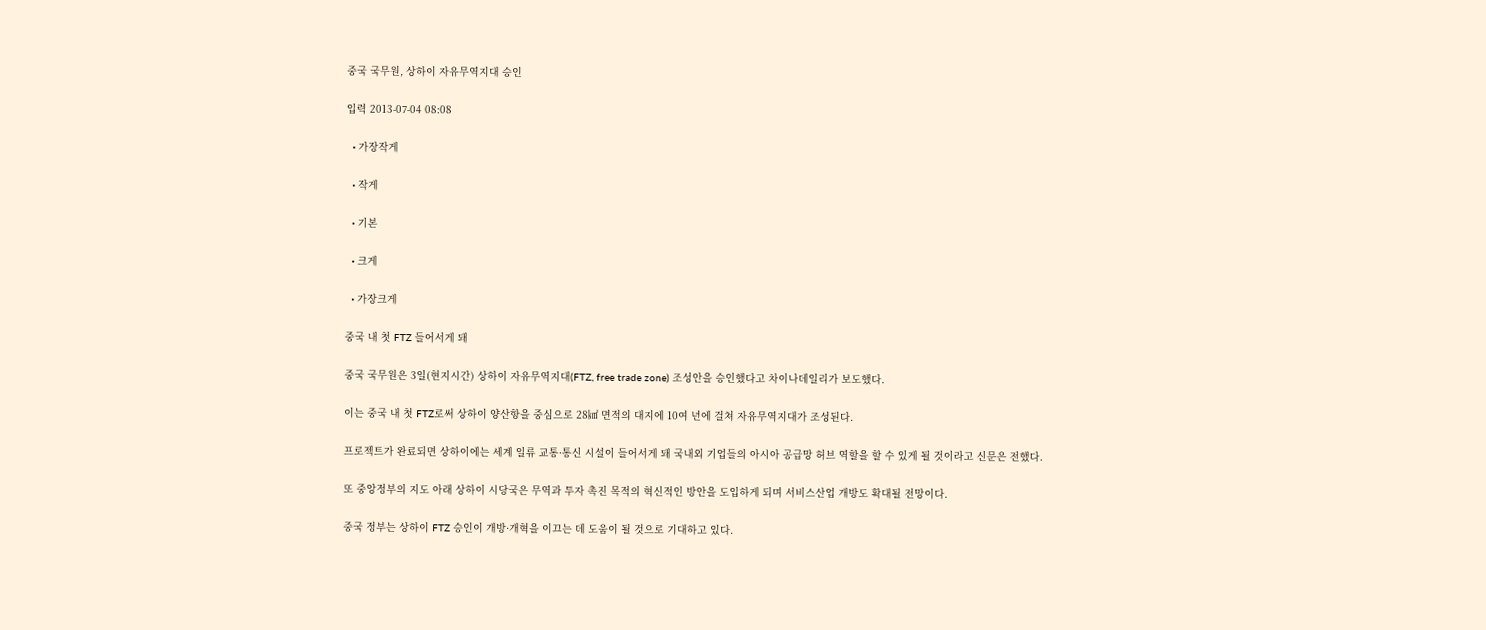중국 국무원, 상하이 자유무역지대 승인

입력 2013-07-04 08:08

  • 가장작게

  • 작게

  • 기본

  • 크게

  • 가장크게

중국 내 첫 FTZ 들어서게 돼

중국 국무원은 3일(현지시간) 상하이 자유무역지대(FTZ, free trade zone) 조성안을 승인했다고 차이나데일리가 보도했다.

이는 중국 내 첫 FTZ로써 상하이 양산항을 중심으로 28㎢ 면적의 대지에 10여 년에 걸쳐 자유무역지대가 조성된다.

프로젝트가 완료되면 상하이에는 세계 일류 교통·통신 시설이 들어서게 돼 국내외 기업들의 아시아 공급망 허브 역할을 할 수 있게 될 것이라고 신문은 전했다.

또 중앙정부의 지도 아래 상하이 시당국은 무역과 투자 촉진 목적의 혁신적인 방안을 도입하게 되며 서비스산업 개방도 확대될 전망이다.

중국 정부는 상하이 FTZ 승인이 개방·개혁을 이끄는 데 도움이 될 것으로 기대하고 있다.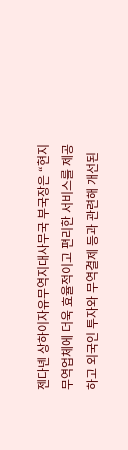젠다녠 상하이자유무역지대사무국 부국장은 “현지 무역업체에 더욱 효율적이고 편리한 서비스를 제공하고 외국인 투자와 무역결제 등과 관련해 개선된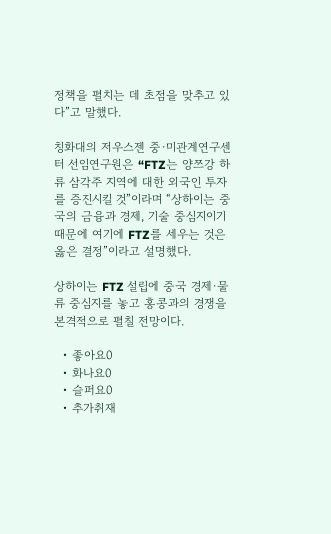정책을 펼치는 데 초점을 맞추고 있다”고 말했다.

칭화대의 저우스젠 중·미관계연구센터 선임연구원은 “FTZ는 양쯔강 하류 삼각주 지역에 대한 외국인 투자를 증진시킬 것”이라며 “상하이는 중국의 금융과 경제, 기술 중심지이기 때문에 여기에 FTZ를 세우는 것은 옳은 결정”이라고 설명했다.

상하이는 FTZ 설립에 중국 경제·물류 중심지를 놓고 홍콩과의 경쟁을 본격적으로 펼칠 전망이다.

  • 좋아요0
  • 화나요0
  • 슬퍼요0
  • 추가취재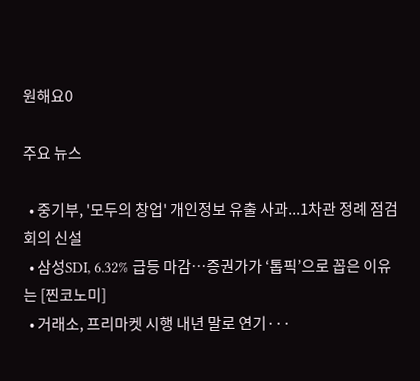원해요0

주요 뉴스

  • 중기부, '모두의 창업' 개인정보 유출 사과...1차관 정례 점검회의 신설
  • 삼성SDI, 6.32% 급등 마감⋯증권가가 ‘톱픽’으로 꼽은 이유는 [찐코노미]
  • 거래소, 프리마켓 시행 내년 말로 연기···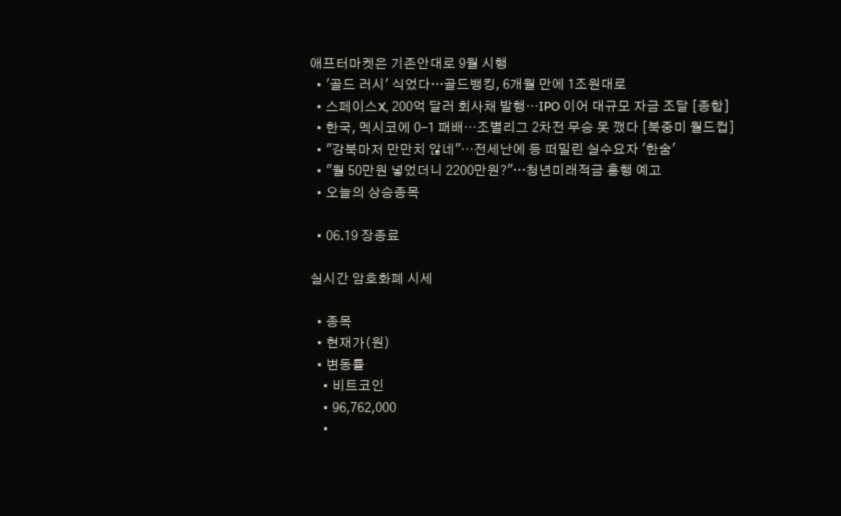애프터마켓은 기존안대로 9월 시행
  • '골드 러시' 식었다…골드뱅킹, 6개월 만에 1조원대로
  • 스페이스X, 200억 달러 회사채 발행⋯IPO 이어 대규모 자금 조달 [종합]
  • 한국, 멕시코에 0-1 패배⋯조별리그 2차전 무승 못 깼다 [북중미 월드컵]
  • "강북마저 만만치 않네"⋯전세난에 등 떠밀린 실수요자 '한숨'
  • "월 50만원 넣었더니 2200만원?"…청년미래적금 흥행 예고
  • 오늘의 상승종목

  • 06.19 장종료

실시간 암호화폐 시세

  • 종목
  • 현재가(원)
  • 변동률
    • 비트코인
    • 96,762,000
    •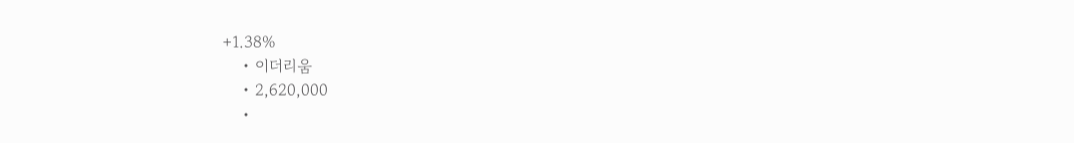+1.38%
    • 이더리움
    • 2,620,000
    •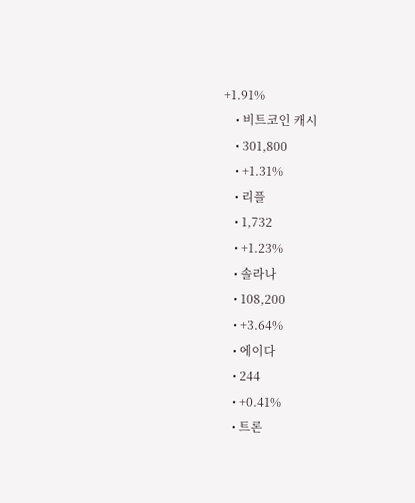+1.91%
    • 비트코인 캐시
    • 301,800
    • +1.31%
    • 리플
    • 1,732
    • +1.23%
    • 솔라나
    • 108,200
    • +3.64%
    • 에이다
    • 244
    • +0.41%
    • 트론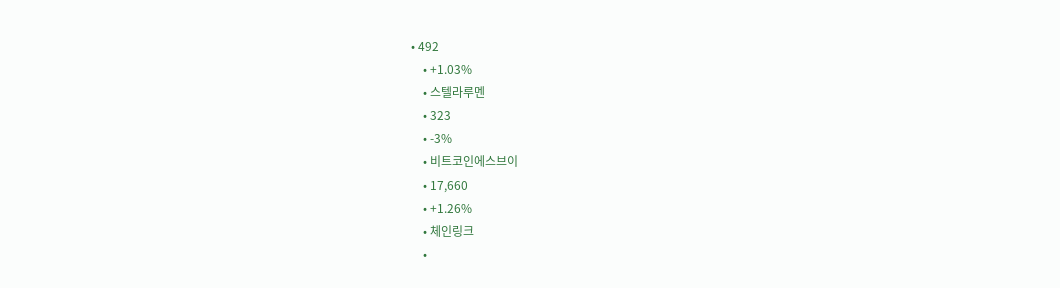• 492
    • +1.03%
    • 스텔라루멘
    • 323
    • -3%
    • 비트코인에스브이
    • 17,660
    • +1.26%
    • 체인링크
    •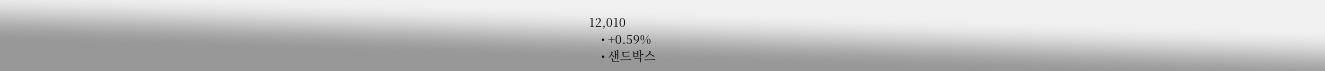12,010
    • +0.59%
    • 샌드박스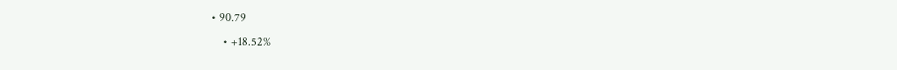• 90.79
    • +18.52%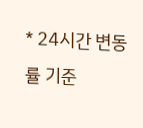* 24시간 변동률 기준